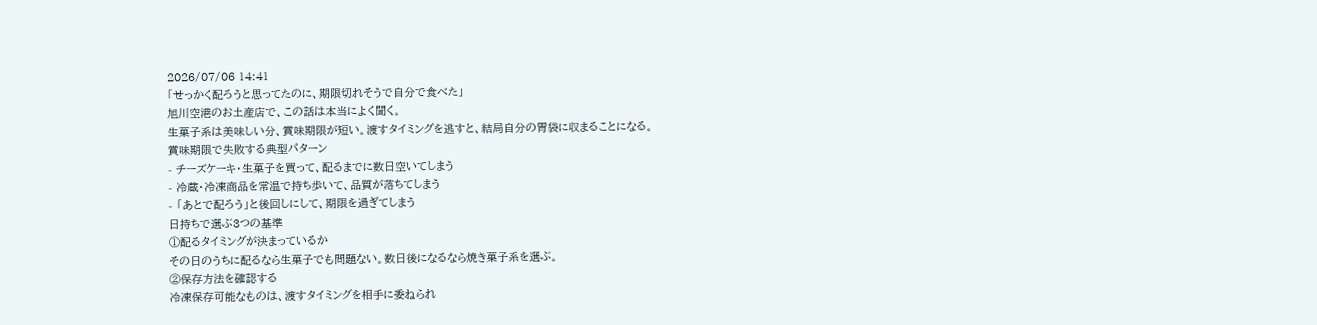2026/07/06 14:41
「せっかく配ろうと思ってたのに、期限切れそうで自分で食べた」
旭川空港のお土産店で、この話は本当によく聞く。
生菓子系は美味しい分、賞味期限が短い。渡すタイミングを逃すと、結局自分の胃袋に収まることになる。
賞味期限で失敗する典型パターン
- チーズケーキ・生菓子を買って、配るまでに数日空いてしまう
- 冷蔵・冷凍商品を常温で持ち歩いて、品質が落ちてしまう
- 「あとで配ろう」と後回しにして、期限を過ぎてしまう
日持ちで選ぶ3つの基準
①配るタイミングが決まっているか
その日のうちに配るなら生菓子でも問題ない。数日後になるなら焼き菓子系を選ぶ。
②保存方法を確認する
冷凍保存可能なものは、渡すタイミングを相手に委ねられ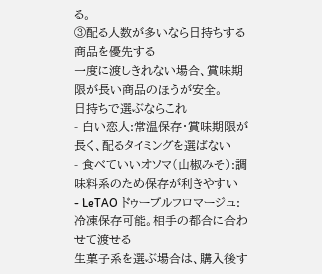る。
③配る人数が多いなら日持ちする商品を優先する
一度に渡しきれない場合、賞味期限が長い商品のほうが安全。
日持ちで選ぶならこれ
- 白い恋人:常温保存・賞味期限が長く、配るタイミングを選ばない
- 食べていいオソマ(山椒みそ):調味料系のため保存が利きやすい
- LeTAO ドゥーブルフロマージュ:冷凍保存可能。相手の都合に合わせて渡せる
生菓子系を選ぶ場合は、購入後す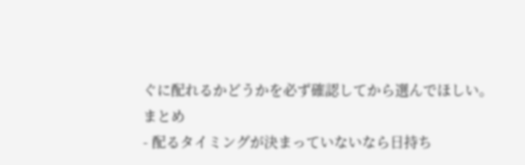ぐに配れるかどうかを必ず確認してから選んでほしい。
まとめ
- 配るタイミングが決まっていないなら日持ち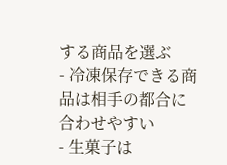する商品を選ぶ
- 冷凍保存できる商品は相手の都合に合わせやすい
- 生菓子は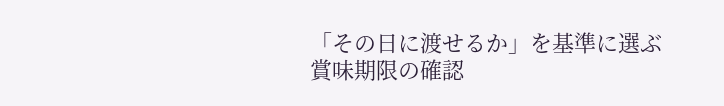「その日に渡せるか」を基準に選ぶ
賞味期限の確認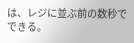は、レジに並ぶ前の数秒でできる。